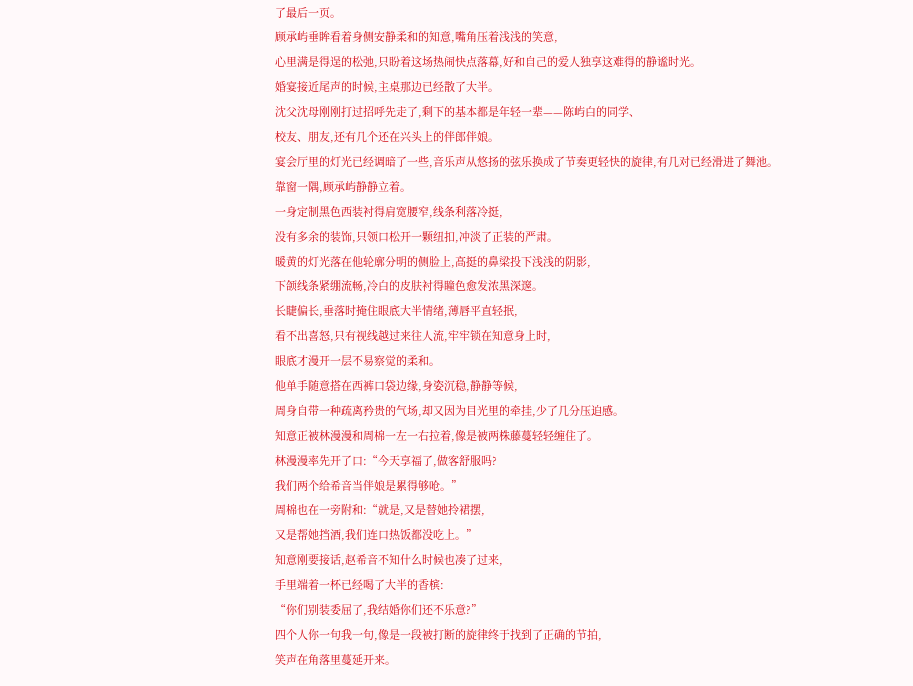了最后一页。
顾承屿垂眸看着身侧安静柔和的知意,嘴角压着浅浅的笑意,
心里满是得逞的松弛,只盼着这场热闹快点落幕,好和自己的爱人独享这难得的静谧时光。
婚宴接近尾声的时候,主桌那边已经散了大半。
沈父沈母刚刚打过招呼先走了,剩下的基本都是年轻一辈——陈屿白的同学、
校友、朋友,还有几个还在兴头上的伴郎伴娘。
宴会厅里的灯光已经调暗了一些,音乐声从悠扬的弦乐换成了节奏更轻快的旋律,有几对已经滑进了舞池。
靠窗一隅,顾承屿静静立着。
一身定制黑色西装衬得肩宽腰窄,线条利落冷挺,
没有多余的装饰,只领口松开一颗纽扣,冲淡了正装的严肃。
暖黄的灯光落在他轮廓分明的侧脸上,高挺的鼻梁投下浅浅的阴影,
下颌线条紧绷流畅,冷白的皮肤衬得瞳色愈发浓黑深邃。
长睫偏长,垂落时掩住眼底大半情绪,薄唇平直轻抿,
看不出喜怒,只有视线越过来往人流,牢牢锁在知意身上时,
眼底才漫开一层不易察觉的柔和。
他单手随意搭在西裤口袋边缘,身姿沉稳,静静等候,
周身自带一种疏离矜贵的气场,却又因为目光里的牵挂,少了几分压迫感。
知意正被林漫漫和周棉一左一右拉着,像是被两株藤蔓轻轻缠住了。
林漫漫率先开了口:“今天享福了,做客舒服吗?
我们两个给希音当伴娘是累得够呛。”
周棉也在一旁附和:“就是,又是替她拎裙摆,
又是帮她挡酒,我们连口热饭都没吃上。”
知意刚要接话,赵希音不知什么时候也凑了过来,
手里端着一杯已经喝了大半的香槟:
“你们别装委屈了,我结婚你们还不乐意?”
四个人你一句我一句,像是一段被打断的旋律终于找到了正确的节拍,
笑声在角落里蔓延开来。